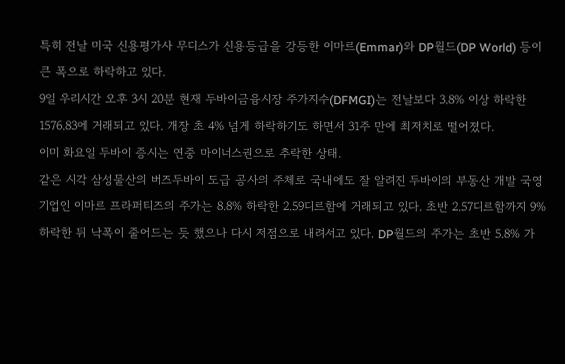특히 전날 미국 신용평가사 무디스가 신용등급을 강등한 이마르(Emmar)와 DP월드(DP World) 등이 큰 폭으로 하락하고 있다.
9일 우리시간 오후 3시 20분 현재 두바이금융시장 주가지수(DFMGI)는 전날보다 3.8% 이상 하락한 1576.83에 거래되고 있다. 개장 초 4% 넘게 하락하기도 하면서 31주 만에 최저치로 떨어졌다.
이미 화요일 두바이 증시는 연중 마이너스권으로 추락한 상태.
같은 시각 삼성물산의 버즈두바이 도급 공사의 주체로 국내에도 잘 알려진 두바이의 부동산 개발 국영기업인 이마르 프라퍼티즈의 주가는 8.8% 하락한 2.59디르함에 거래되고 있다. 초반 2.57디르함까지 9% 하락한 뒤 낙폭이 줄어드는 듯 했으나 다시 저점으로 내려서고 있다. DP월드의 주가는 초반 5.8% 가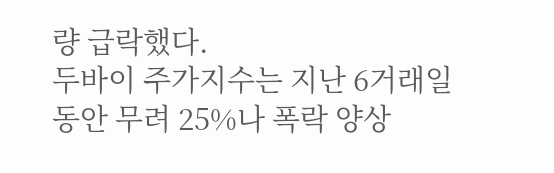량 급락했다.
두바이 주가지수는 지난 6거래일 동안 무려 25%나 폭락 양상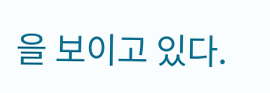을 보이고 있다.